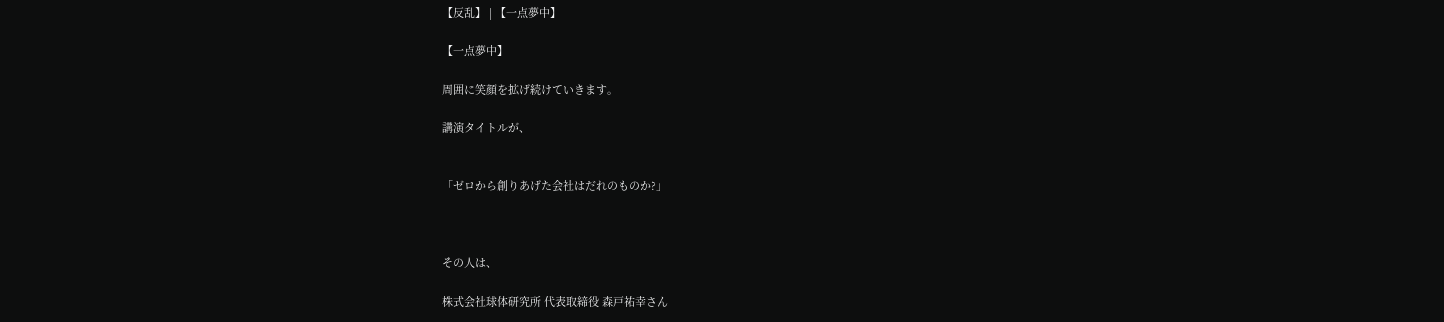【反乱】 | 【一点夢中】

【一点夢中】

周囲に笑顔を拡げ続けていきます。

講演タイトルが、


「ゼロから創りあげた会社はだれのものか?」



その人は、

株式会社球体研究所 代表取締役 森戸祐幸さん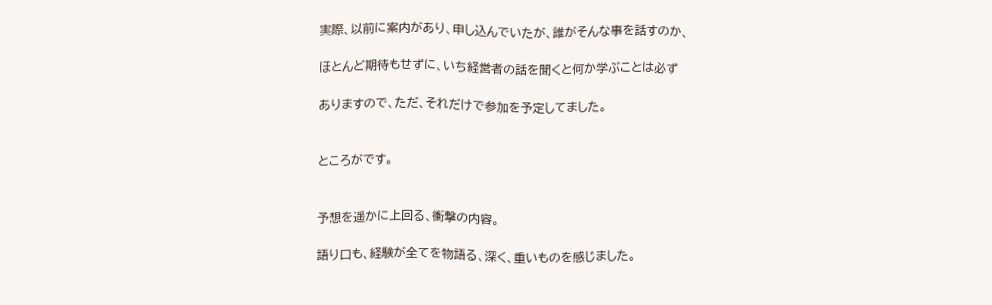実際、以前に案内があり、申し込んでいたが、誰がそんな事を話すのか、

ほとんど期待もせずに、いち経営者の話を聞くと何か学ぶことは必ず

ありますので、ただ、それだけで参加を予定してました。


ところがです。


予想を遥かに上回る、衝撃の内容。

語り口も、経験が全てを物語る、深く、重いものを感じました。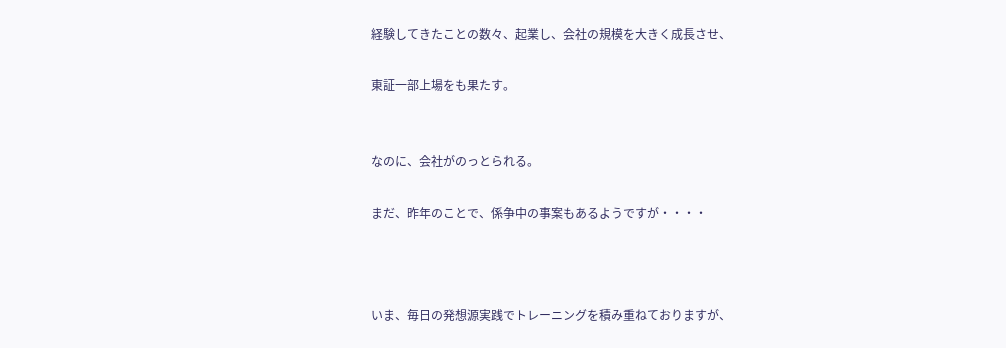経験してきたことの数々、起業し、会社の規模を大きく成長させ、

東証一部上場をも果たす。


なのに、会社がのっとられる。

まだ、昨年のことで、係争中の事案もあるようですが・・・・



いま、毎日の発想源実践でトレーニングを積み重ねておりますが、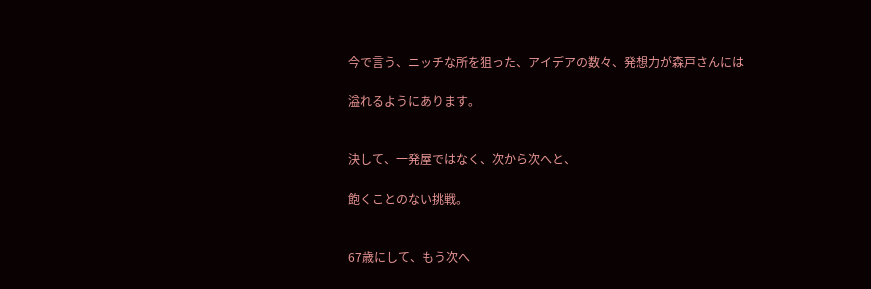今で言う、ニッチな所を狙った、アイデアの数々、発想力が森戸さんには

溢れるようにあります。


決して、一発屋ではなく、次から次へと、

飽くことのない挑戦。


67歳にして、もう次へ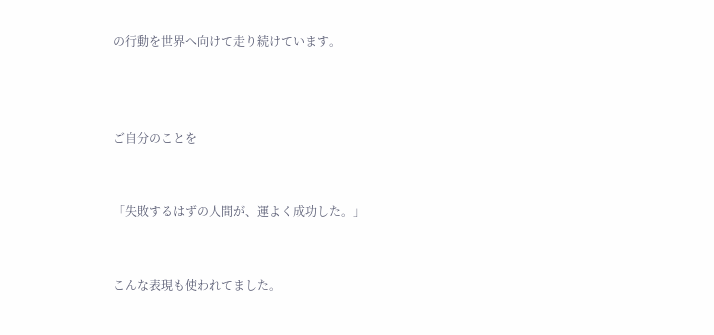の行動を世界へ向けて走り続けています。



ご自分のことを


「失敗するはずの人間が、運よく成功した。」


こんな表現も使われてました。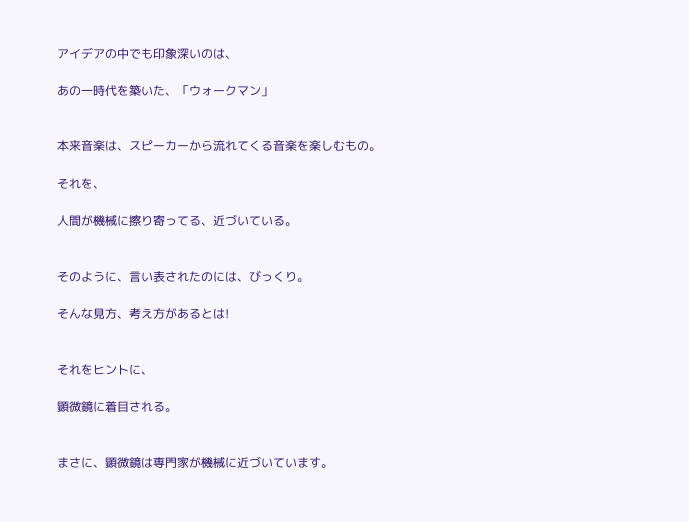アイデアの中でも印象深いのは、

あの一時代を築いた、「ウォークマン」


本来音楽は、スピーカーから流れてくる音楽を楽しむもの。

それを、

人間が機械に擦り寄ってる、近づいている。


そのように、言い表されたのには、びっくり。

そんな見方、考え方があるとは!


それをヒントに、

顕微鏡に着目される。


まさに、顕微鏡は専門家が機械に近づいています。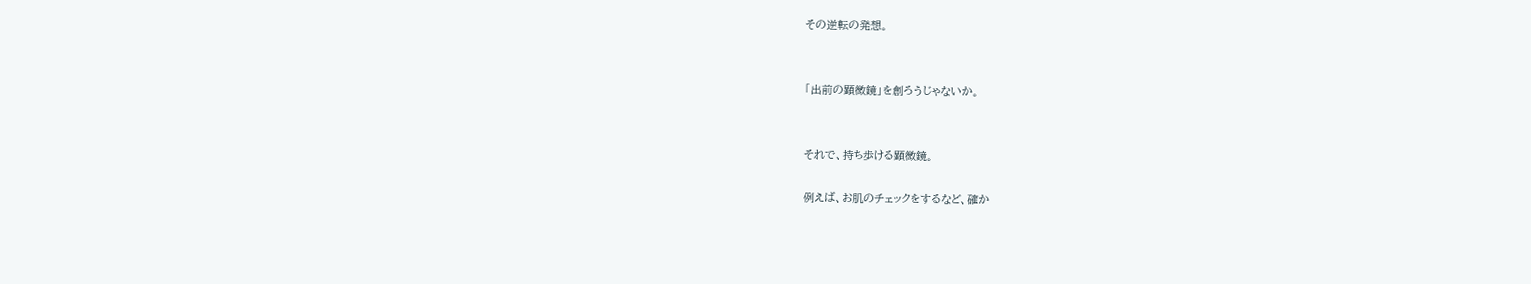その逆転の発想。


「出前の顕微鏡」を創ろうじゃないか。


それで、持ち歩ける顕微鏡。

例えば、お肌のチェックをするなど、確か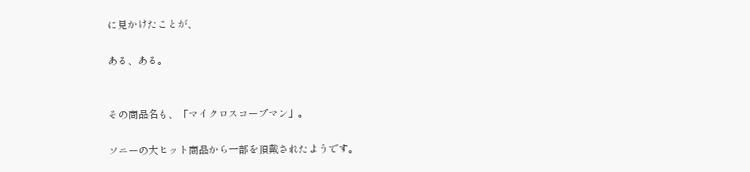に見かけたことが、

ある、ある。


その商品名も、「マイクロスコープマン」。

ソニーの大ヒット商品から一部を頂戴されたようです。